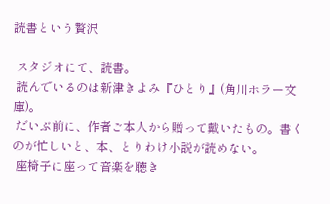読書という贅沢

 スタジオにて、読書。
 読んでいるのは新津きよみ『ひとり』(角川ホラー文庫)。
 だいぶ前に、作者ご本人から贈って戴いたもの。書くのが忙しいと、本、とりわけ小説が読めない。
 座椅子に座って音楽を聴き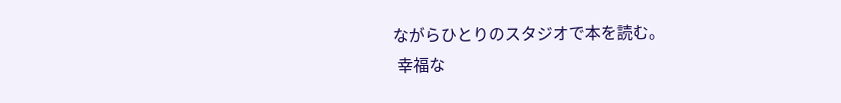ながらひとりのスタジオで本を読む。
 幸福な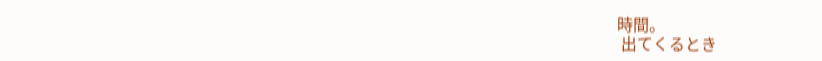時間。
 出てくるとき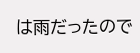は雨だったので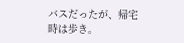バスだったが、帰宅時は歩き。